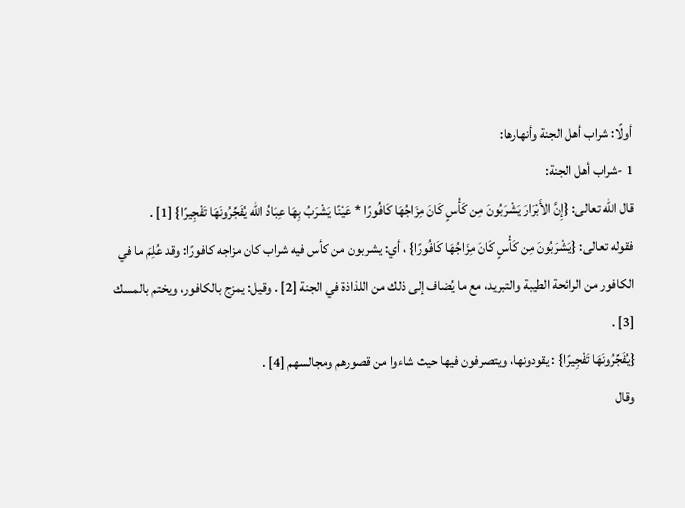أولًا: شراب أهل الجنة وأنهارها:
1 -شراب أهل الجنة:
قال الله تعالى: {إِنَّ الأَبْرَارَ يَشْرَبُونَ مِن كَأْسٍ كَانَ مِزَاجُهَا كَافُورًا * عَيْنًا يَشْرَبُ بِهَا عِبَادُ الله يُفَجِّرُونَهَا تَفْجِيرًا} [1] .
فقوله تعالى: {يَشْرَبُونَ مِن كَأْسٍ كَانَ مِزَاجُهَا كَافُورًا} ، أي: يشربون من كأس فيه شراب كان مزاجه كافورًا: وقد عُلِمَ ما في الكافور من الرائحة الطيبة والتبريد، مع ما يُضاف إلى ذلك من اللذاذة في الجنة [2] . وقيل: يمزج بالكافور، ويختم بالمسك [3] .
{يُفَجِّرُونَهَا تَفْجِيرًا} : يقودونها، ويتصرفون فيها حيث شاءوا من قصورهم ومجالسهم [4] .
وقال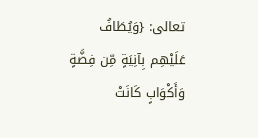تعالى: {وَيُطَافُ عَلَيْهِم بِآنِيَةٍ مِّن فِضَّةٍ وَأَكْوَابٍ كَانَتْ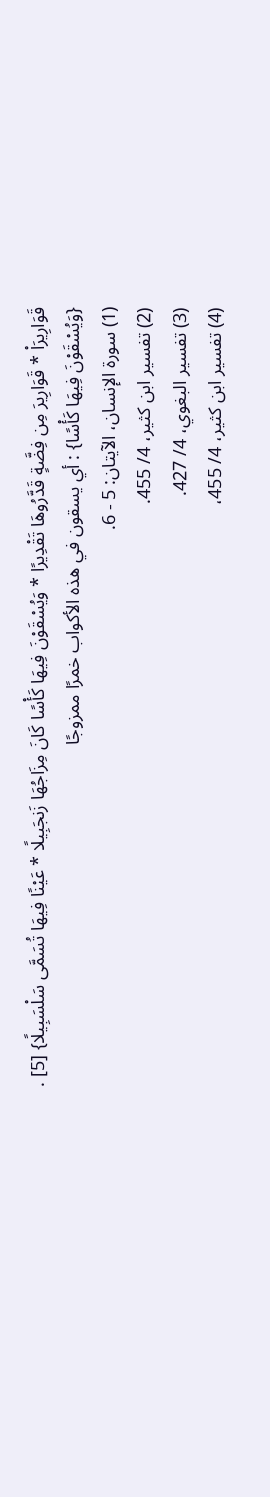قَوَارِيرَاْ * قَوَارِيرَ مِن فِضَّةٍ قَدَّرُوهَا تَقْدِيرًا * وَيُسْقَوْنَ فِيهَا كَأْسًا كَانَ مِزَاجُهَا زَنجَبِيلًا * عَيْنًا فِيهَا تُسَمَّى سَلْسَبِيلًا} [5] .
{وَيُسْقَوْنَ فِيهَا كَأْسًا} : أي يسقون في هذه الأكواب خمرًا ممزوجًا
(1) سورة الإنسان، الآيتان: 5 - 6.
(2) تفسير ابن كثير، 4/ 455.
(3) تفسير البغوي، 4/ 427.
(4) تفسير ابن كثير، 4/ 455،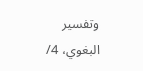وتفسير البغوي، 4/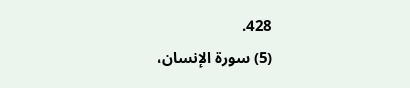428.
(5) سورة الإنسان،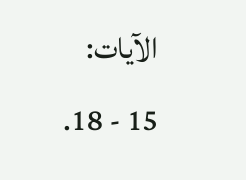الآيات: 15 - 18.